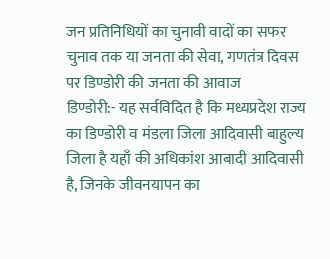जन प्रतिनिधियों का चुनावी वादों का सफर चुनाव तक या जनता की सेवा, गणतंत्र दिवस पर डिण्डोरी की जनता की आवाज
डिण्डोरी:- यह सर्वविदित है कि मध्यप्रदेश राज्य का डिण्डोरी व मंडला जिला आदिवासी बाहुल्य जिला है यहाँ की अधिकांश आबादी आदिवासी है, जिनके जीवनयापन का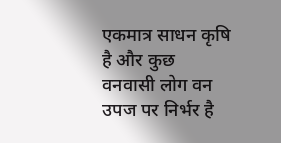एकमात्र साधन कृषि है और कुछ वनवासी लोग वन उपज पर निर्भर है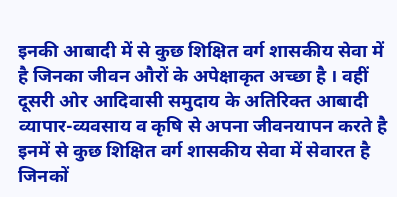इनकी आबादी में से कुछ शिक्षित वर्ग शासकीय सेवा में है जिनका जीवन औरों के अपेक्षाकृत अच्छा है । वहीं दूसरी ओर आदिवासी समुदाय के अतिरिक्त आबादी व्यापार-व्यवसाय व कृषि से अपना जीवनयापन करते है इनमें से कुछ शिक्षित वर्ग शासकीय सेवा में सेवारत है जिनकों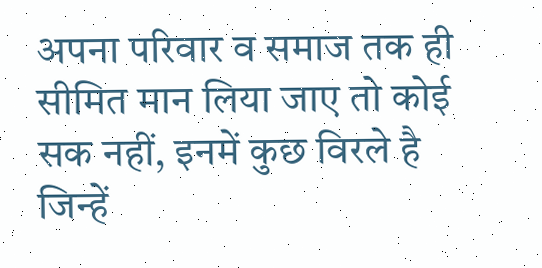अपना परिवार व समाज तक ही सीमित मान लिया जाए तो कोई सक नहीं, इनमें कुछ विरले है जिन्हें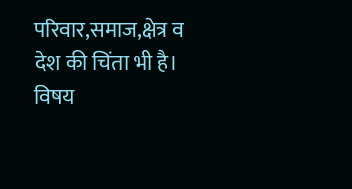परिवार,समाज,क्षेत्र व देश की चिंता भी है। विषय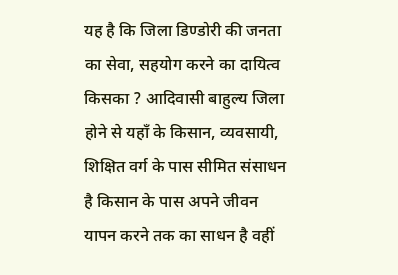यह है कि जिला डिण्डोरी की जनता का सेवा, सहयोग करने का दायित्व किसका ? आदिवासी बाहुल्य जिला होने से यहाँ के किसान, व्यवसायी, शिक्षित वर्ग के पास सीमित संसाधन है किसान के पास अपने जीवन यापन करने तक का साधन है वहीं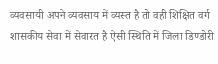व्यवसायी अपने व्यवसाय में व्यस्त है तो वही शिक्षित वर्ग शासकीय सेवा में सेवारत है ऐसी स्थिति में जिला डिण्डोरी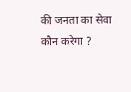की जनता का सेवा कौन करेगा ?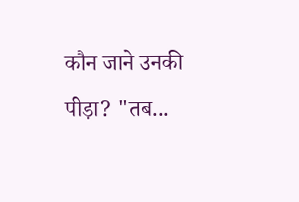कौन जाने उनकी पीड़ा? "तब...